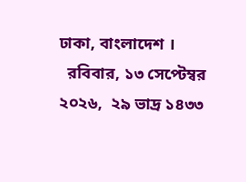ঢাকা, বাংলাদেশ ।
  রবিবার, ১৩ সেপ্টেম্বর ২০২৬,  ২৯ ভাদ্র ১৪৩৩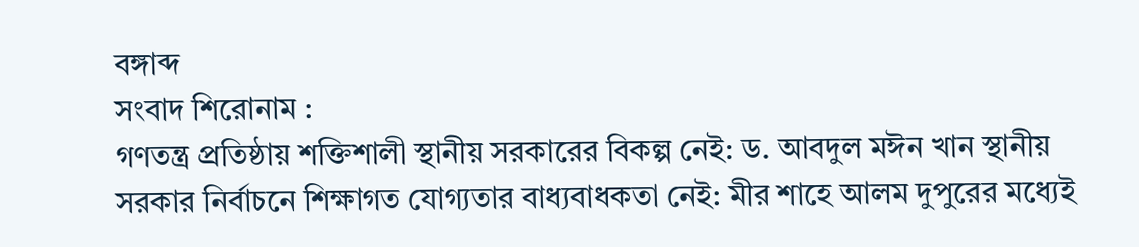বঙ্গাব্দ
সংবাদ শিরোনাম :
গণতন্ত্র প্রতিষ্ঠায় শক্তিশালী স্থানীয় সরকারের বিকল্প নেই: ড. আবদুল মঈন খান স্থানীয় সরকার নির্বাচনে শিক্ষাগত যোগ্যতার বাধ্যবাধকতা নেই: মীর শাহে আলম দুপুরের মধ্যেই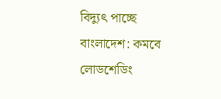বিদ্যুৎ পাচ্ছে বাংলাদেশ: কমবে লোডশেডিং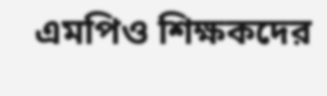এমপিও শিক্ষকদের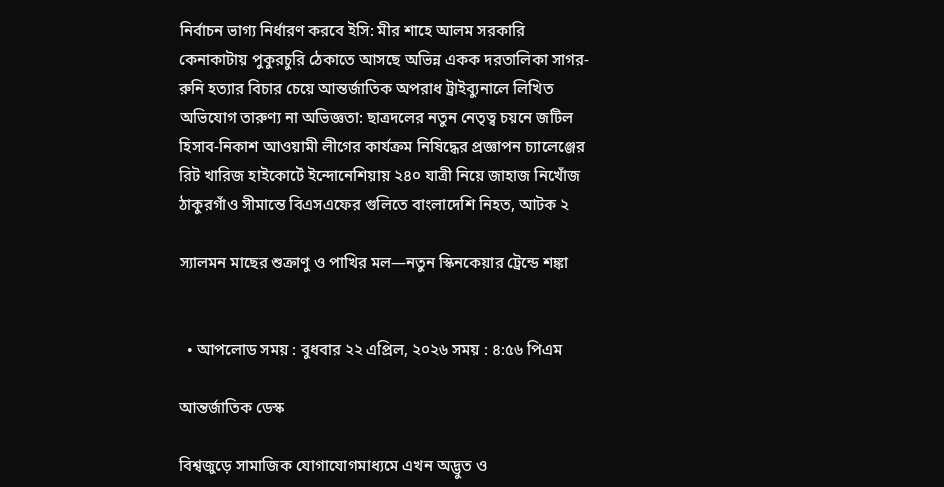নির্বাচন ভাগ্য নির্ধারণ করবে ইসি: মীর শাহে আলম সরকারি কেনাকাটায় পুকুরচুরি ঠেকাতে আসছে অভিন্ন একক দরতালিকা সাগর-রুনি হত্যার বিচার চেয়ে আন্তর্জাতিক অপরাধ ট্রাইব্যুনালে লিখিত অভিযোগ তারুণ্য না অভিজ্ঞতা: ছাত্রদলের নতুন নেতৃত্ব চয়নে জটিল হিসাব-নিকাশ আওয়ামী লীগের কার্যক্রম নিষিদ্ধের প্রজ্ঞাপন চ্যালেঞ্জের রিট খারিজ হাইকোর্টে ইন্দোনেশিয়ায় ২৪০ যাত্রী নিয়ে জাহাজ নিখোঁজ ঠাকুরগাঁও সীমান্তে বিএসএফের গুলিতে বাংলাদেশি নিহত, আটক ২

স্যালমন মাছের শুক্রাণু ও পাখির মল—নতুন স্কিনকেয়ার ট্রেন্ডে শঙ্কা


  • আপলোড সময় : বুধবার ২২ এপ্রিল, ২০২৬ সময় : ৪:৫৬ পিএম

আন্তর্জাতিক ডেস্ক

বিশ্বজুড়ে সামাজিক যোগাযোগমাধ্যমে এখন অদ্ভুত ও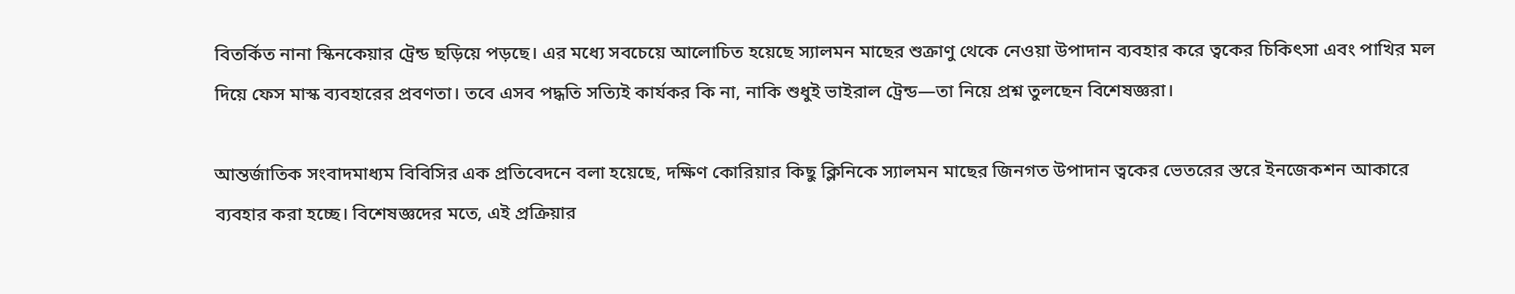বিতর্কিত নানা স্কিনকেয়ার ট্রেন্ড ছড়িয়ে পড়ছে। এর মধ্যে সবচেয়ে আলোচিত হয়েছে স্যালমন মাছের শুক্রাণু থেকে নেওয়া উপাদান ব্যবহার করে ত্বকের চিকিৎসা এবং পাখির মল দিয়ে ফেস মাস্ক ব্যবহারের প্রবণতা। তবে এসব পদ্ধতি সত্যিই কার্যকর কি না, নাকি শুধুই ভাইরাল ট্রেন্ড—তা নিয়ে প্রশ্ন তুলছেন বিশেষজ্ঞরা।

আন্তর্জাতিক সংবাদমাধ্যম বিবিসির এক প্রতিবেদনে বলা হয়েছে, দক্ষিণ কোরিয়ার কিছু ক্লিনিকে স্যালমন মাছের জিনগত উপাদান ত্বকের ভেতরের স্তরে ইনজেকশন আকারে ব্যবহার করা হচ্ছে। বিশেষজ্ঞদের মতে, এই প্রক্রিয়ার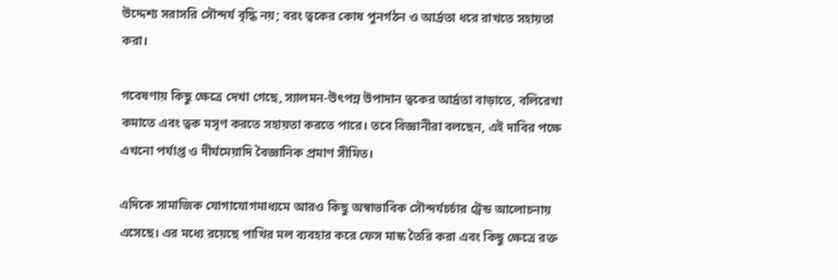উদ্দেশ্য সরাসরি সৌন্দর্য বৃদ্ধি নয়; বরং ত্বকের কোষ পুনর্গঠন ও আর্দ্রতা ধরে রাখতে সহায়তা করা।

গবেষণায় কিছু ক্ষেত্রে দেখা গেছে, স্যালমন-উৎপন্ন উপাদান ত্বকের আর্দ্রতা বাড়াতে, বলিরেখা কমাতে এবং ত্বক মসৃণ করতে সহায়তা করতে পারে। তবে বিজ্ঞানীরা বলছেন, এই দাবির পক্ষে এখনো পর্যাপ্ত ও দীর্ঘমেয়াদি বৈজ্ঞানিক প্রমাণ সীমিত।

এদিকে সামাজিক যোগাযোগমাধ্যমে আরও কিছু অস্বাভাবিক সৌন্দর্যচর্চার ট্রেন্ড আলোচনায় এসেছে। এর মধ্যে রয়েছে পাখির মল ব্যবহার করে ফেস মাস্ক তৈরি করা এবং কিছু ক্ষেত্রে রক্ত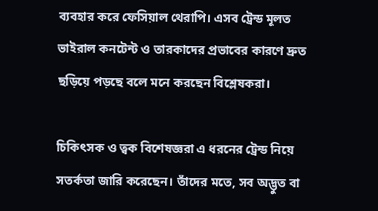ব্যবহার করে ফেসিয়াল থেরাপি। এসব ট্রেন্ড মূলত ভাইরাল কনটেন্ট ও তারকাদের প্রভাবের কারণে দ্রুত ছড়িয়ে পড়ছে বলে মনে করছেন বিশ্লেষকরা।

চিকিৎসক ও ত্বক বিশেষজ্ঞরা এ ধরনের ট্রেন্ড নিয়ে সতর্কতা জারি করেছেন। তাঁদের মতে, সব অদ্ভুত বা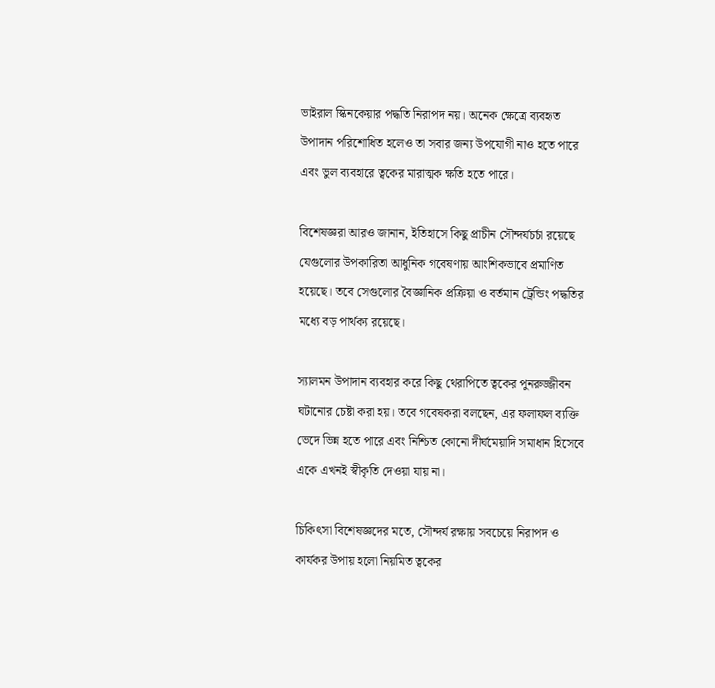ভাইরাল স্কিনকেয়ার পদ্ধতি নিরাপদ নয়। অনেক ক্ষেত্রে ব্যবহৃত উপাদান পরিশোধিত হলেও তা সবার জন্য উপযোগী নাও হতে পারে এবং ভুল ব্যবহারে ত্বকের মারাত্মক ক্ষতি হতে পারে।

বিশেষজ্ঞরা আরও জানান, ইতিহাসে কিছু প্রাচীন সৌন্দর্যচর্চা রয়েছে যেগুলোর উপকারিতা আধুনিক গবেষণায় আংশিকভাবে প্রমাণিত হয়েছে। তবে সেগুলোর বৈজ্ঞানিক প্রক্রিয়া ও বর্তমান ট্রেন্ডিং পদ্ধতির মধ্যে বড় পার্থক্য রয়েছে।

স্যালমন উপাদান ব্যবহার করে কিছু থেরাপিতে ত্বকের পুনরুজ্জীবন ঘটানোর চেষ্টা করা হয়। তবে গবেষকরা বলছেন, এর ফলাফল ব্যক্তি ভেদে ভিন্ন হতে পারে এবং নিশ্চিত কোনো দীর্ঘমেয়াদি সমাধান হিসেবে একে এখনই স্বীকৃতি দেওয়া যায় না।

চিকিৎসা বিশেষজ্ঞদের মতে, সৌন্দর্য রক্ষায় সবচেয়ে নিরাপদ ও কার্যকর উপায় হলো নিয়মিত ত্বকের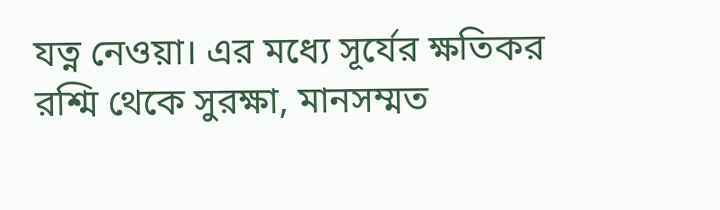যত্ন নেওয়া। এর মধ্যে সূর্যের ক্ষতিকর রশ্মি থেকে সুরক্ষা, মানসম্মত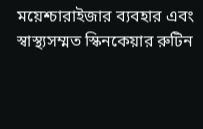ময়েশ্চারাইজার ব্যবহার এবং স্বাস্থ্যসম্মত স্কিনকেয়ার রুটিন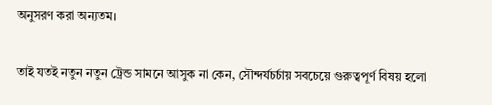অনুসরণ করা অন্যতম।

তাই যতই নতুন নতুন ট্রেন্ড সামনে আসুক না কেন, সৌন্দর্যচর্চায় সবচেয়ে গুরুত্বপূর্ণ বিষয় হলো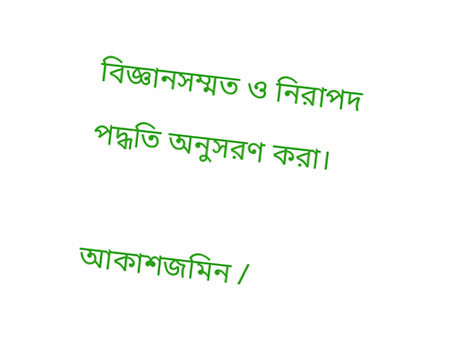বিজ্ঞানসম্মত ও নিরাপদ পদ্ধতি অনুসরণ করা।

আকাশজমিন /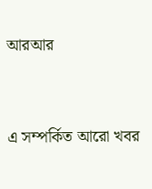আরআর


এ সম্পর্কিত আরো খবর